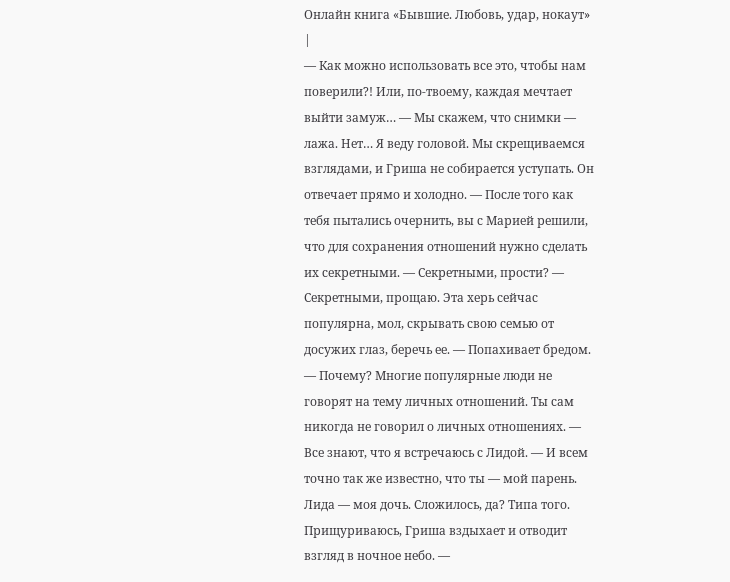Онлайн книга «Бывшие. Любовь, удар, нокаут»
|
— Как можно использовать все это, чтобы нам поверили?! Или, по-твоему, каждая мечтает выйти замуж… — Мы скажем, что снимки — лажа. Нет… Я веду головой. Мы скрещиваемся взглядами, и Гриша не собирается уступать. Он отвечает прямо и холодно. — После того как тебя пытались очернить, вы с Марией решили, что для сохранения отношений нужно сделать их секретными. — Секретными, прости? — Секретными, прощаю. Эта херь сейчас популярна, мол, скрывать свою семью от досужих глаз, беречь ее. — Попахивает бредом. — Почему? Многие популярные люди не говорят на тему личных отношений. Ты сам никогда не говорил о личных отношениях. — Все знают, что я встречаюсь с Лидой. — И всем точно так же известно, что ты — мой парень. Лида — моя дочь. Сложилось, да? Типа того. Прищуриваюсь, Гриша вздыхает и отводит взгляд в ночное небо. —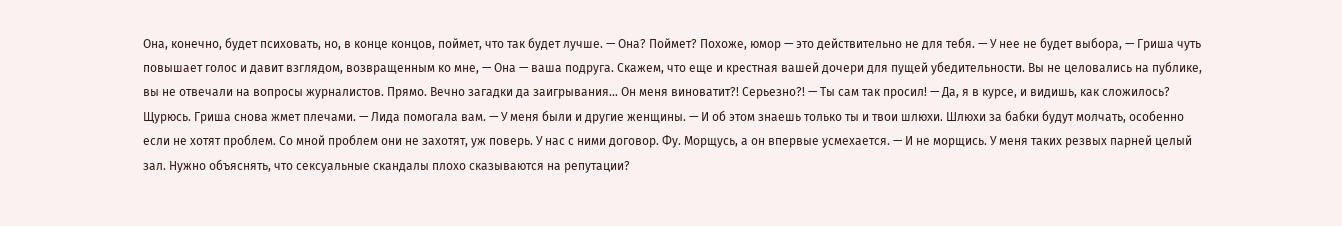Она, конечно, будет психовать, но, в конце концов, поймет, что так будет лучше. — Она? Поймет? Похоже, юмор — это действительно не для тебя. — У нее не будет выбора, — Гриша чуть повышает голос и давит взглядом, возвращенным ко мне, — Она — ваша подруга. Скажем, что еще и крестная вашей дочери для пущей убедительности. Вы не целовались на публике, вы не отвечали на вопросы журналистов. Прямо. Вечно загадки да заигрывания… Он меня виноватит?! Серьезно?! — Ты сам так просил! — Да, я в курсе, и видишь, как сложилось? Щурюсь. Гриша снова жмет плечами. — Лида помогала вам. — У меня были и другие женщины. — И об этом знаешь только ты и твои шлюхи. Шлюхи за бабки будут молчать, особенно если не хотят проблем. Со мной проблем они не захотят, уж поверь. У нас с ними договор. Фу. Морщусь, а он впервые усмехается. — И не морщись. У меня таких резвых парней целый зал. Нужно объяснять, что сексуальные скандалы плохо сказываются на репутации?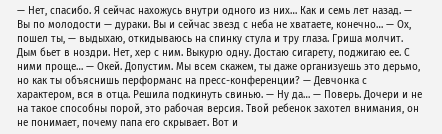— Нет, спасибо. Я сейчас нахожусь внутри одного из них… Как и семь лет назад. — Вы по молодости — дураки. Вы и сейчас звезд с неба не хватаете, конечно… — Ох, пошел ты, — выдыхаю, откидываюсь на спинку стула и тру глаза. Гриша молчит. Дым бьет в ноздри. Нет, хер с ним. Выкурю одну. Достаю сигарету, поджигаю ее. С ними проще… — Окей. Допустим. Мы всем скажем, ты даже организуешь это дерьмо, но как ты объяснишь перформанс на пресс-конференции? — Девчонка с характером, вся в отца. Решила подкинуть свинью. — Ну да… — Поверь. Дочери и не на такое способны порой, это рабочая версия. Твой ребенок захотел внимания, он не понимает, почему папа его скрывает. Вот и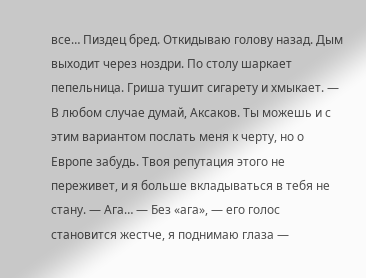все… Пиздец бред. Откидываю голову назад. Дым выходит через ноздри. По столу шаркает пепельница. Гриша тушит сигарету и хмыкает. — В любом случае думай, Аксаков. Ты можешь и с этим вариантом послать меня к черту, но о Европе забудь. Твоя репутация этого не переживет, и я больше вкладываться в тебя не стану. — Ага… — Без «ага», — его голос становится жестче, я поднимаю глаза —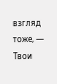взгляд тоже, — Твои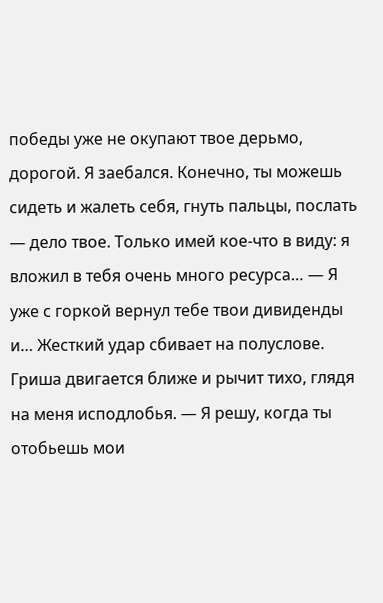победы уже не окупают твое дерьмо, дорогой. Я заебался. Конечно, ты можешь сидеть и жалеть себя, гнуть пальцы, послать — дело твое. Только имей кое-что в виду: я вложил в тебя очень много ресурса… — Я уже с горкой вернул тебе твои дивиденды и… Жесткий удар сбивает на полуслове. Гриша двигается ближе и рычит тихо, глядя на меня исподлобья. — Я решу, когда ты отобьешь мои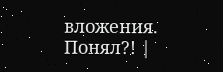вложения. Понял?! |